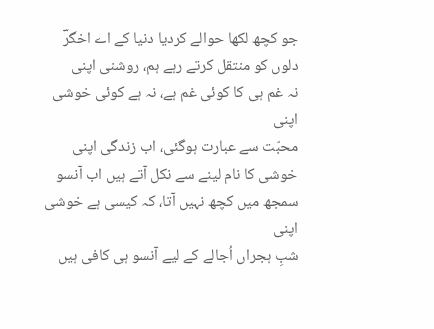جو کچھ لکھا حوالے کردیا دنیا کے اے اخگرؔ
دلوں کو منتقل کرتے رہے ہم، روشنی اپنی
نہ غم ہی کا کوئی غم ہے، نہ ہے کوئی خوشی اپنی
محبّت سے عبارت ہوگئی، اب زندگی اپنی
خوشی کا نام لینے سے نکل آتے ہیں اب آنسو
سمجھ میں کچھ نہیں آتا، کہ کیسی ہے خوشی اپنی
شبِ ہجراں اُجالے کے لیے آنسو ہی کافی ہیں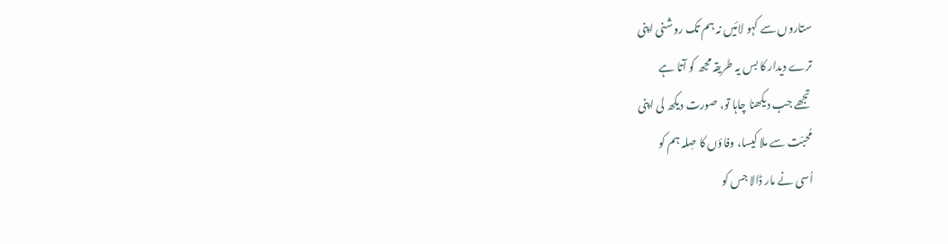ستاروں سے کہو لائیں نہ ہم تک روشنی اپنی
ترے دیدار کا بس یہ طریقہ مجھ کو آتا ہے
تجھے جب دیکھنا چاہا تو، صورت دیکھ لی اپنی
مُحبّت سے ملا کیسا، وفاؤں کا صِلہ ہم کو
اُسی نے مار ڈالا جس کو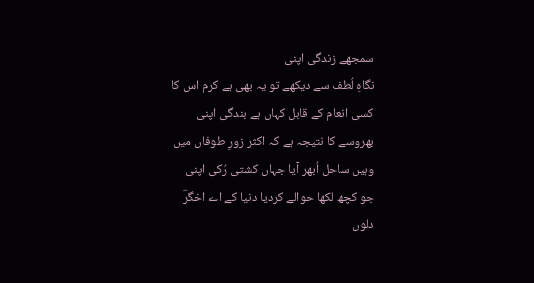سمجھے زندگی اپنی
نگاہِ لُطف سے دیکھے تو یہ بھی ہے کرم اس کا
کسی انعام کے قابل کہاں ہے بندگی اپنی
بھروسے کا نتیجہ ہے کہ اکثر زورِ طوفاں میں
وہیں ساحل اُبھر آیا جہاں کشتی رُکی اپنی
جو کچھ لکھا حوالے کردیا دنیا کے اے اخگرؔ
دلوں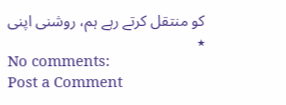کو منتقل کرتے رہے ہم، روشنی اپنی
٭
No comments:
Post a Comment